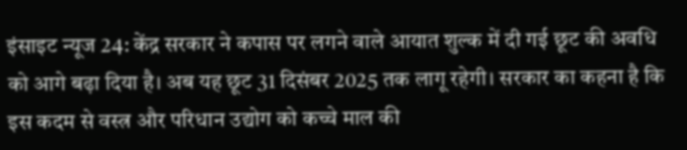इंसाइट न्यूज 24: केंद्र सरकार ने कपास पर लगने वाले आयात शुल्क में दी गई छूट की अवधि को आगे बढ़ा दिया है। अब यह छूट 31 दिसंबर 2025 तक लागू रहेगी। सरकार का कहना है कि इस कदम से वस्त्र और परिधान उद्योग को कच्चे माल की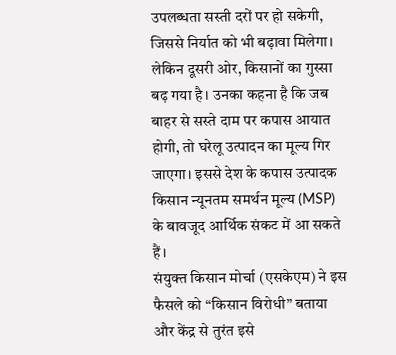उपलब्धता सस्ती दरों पर हो सकेगी, जिससे निर्यात को भी बढ़ावा मिलेगा।
लेकिन दूसरी ओर, किसानों का गुस्सा बढ़ गया है। उनका कहना है कि जब बाहर से सस्ते दाम पर कपास आयात होगी, तो घरेलू उत्पादन का मूल्य गिर जाएगा। इससे देश के कपास उत्पादक किसान न्यूनतम समर्थन मूल्य (MSP) के बावजूद आर्थिक संकट में आ सकते हैं।
संयुक्त किसान मोर्चा (एसकेएम) ने इस फैसले को “किसान विरोधी” बताया और केंद्र से तुरंत इसे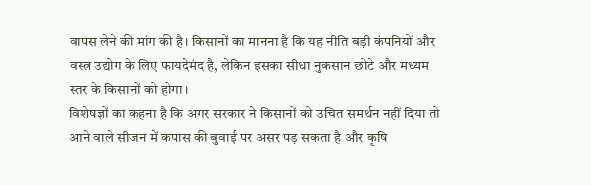वापस लेने की मांग की है। किसानों का मानना है कि यह नीति बड़ी कंपनियों और वस्त्र उद्योग के लिए फायदेमंद है, लेकिन इसका सीधा नुकसान छोटे और मध्यम स्तर के किसानों को होगा।
विशेषज्ञों का कहना है कि अगर सरकार ने किसानों को उचित समर्थन नहीं दिया तो आने वाले सीजन में कपास की बुवाई पर असर पड़ सकता है और कृषि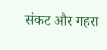संकट और गहरा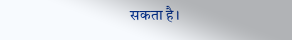सकता है।